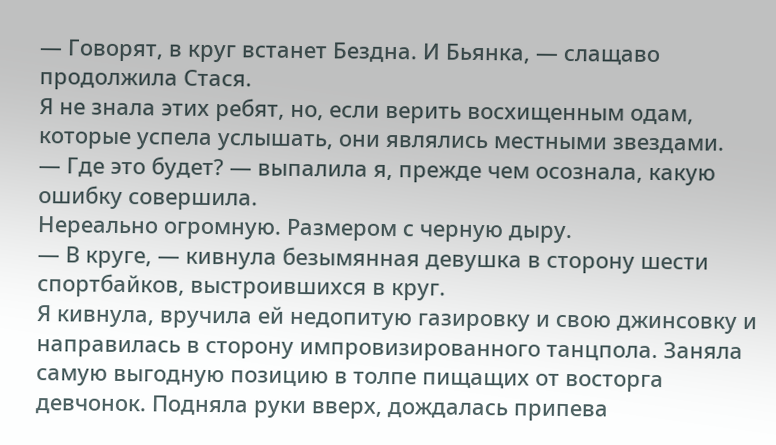— Говорят, в круг встанет Бездна. И Бьянка, — слащаво продолжила Стася.
Я не знала этих ребят, но, если верить восхищенным одам, которые успела услышать, они являлись местными звездами.
— Где это будет? — выпалила я, прежде чем осознала, какую ошибку совершила.
Нереально огромную. Размером с черную дыру.
— В круге, — кивнула безымянная девушка в сторону шести спортбайков, выстроившихся в круг.
Я кивнула, вручила ей недопитую газировку и свою джинсовку и направилась в сторону импровизированного танцпола. Заняла самую выгодную позицию в толпе пищащих от восторга девчонок. Подняла руки вверх, дождалась припева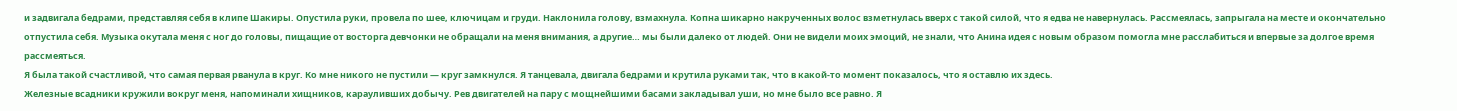и задвигала бедрами, представляя себя в клипе Шакиры. Опустила руки, провела по шее, ключицам и груди. Наклонила голову, взмахнула. Копна шикарно накрученных волос взметнулась вверх с такой силой, что я едва не навернулась. Рассмеялась, запрыгала на месте и окончательно отпустила себя. Музыка окутала меня с ног до головы, пищащие от восторга девчонки не обращали на меня внимания, а другие… мы были далеко от людей. Они не видели моих эмоций, не знали, что Анина идея с новым образом помогла мне расслабиться и впервые за долгое время рассмеяться.
Я была такой счастливой, что самая первая рванула в круг. Ко мне никого не пустили — круг замкнулся. Я танцевала, двигала бедрами и крутила руками так, что в какой-то момент показалось, что я оставлю их здесь.
Железные всадники кружили вокруг меня, напоминали хищников, карауливших добычу. Рев двигателей на пару с мощнейшими басами закладывал уши, но мне было все равно. Я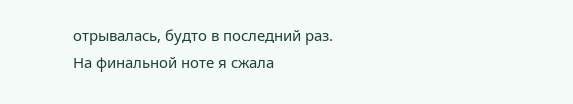отрывалась, будто в последний раз.
На финальной ноте я сжала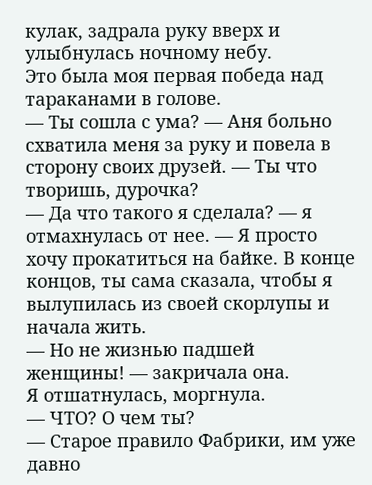кулак, задрала руку вверх и улыбнулась ночному небу.
Это была моя первая победа над тараканами в голове.
— Ты сошла с ума? — Аня больно схватила меня за руку и повела в сторону своих друзей. — Ты что творишь, дурочка?
— Да что такого я сделала? — я отмахнулась от нее. — Я просто хочу прокатиться на байке. В конце концов, ты сама сказала, чтобы я вылупилась из своей скорлупы и начала жить.
— Но не жизнью падшей женщины! — закричала она.
Я отшатнулась, моргнула.
— ЧТО? О чем ты?
— Старое правило Фабрики, им уже давно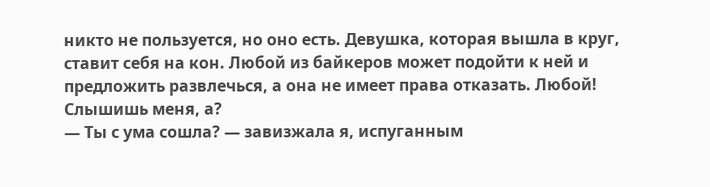никто не пользуется, но оно есть. Девушка, которая вышла в круг, ставит себя на кон. Любой из байкеров может подойти к ней и предложить развлечься, а она не имеет права отказать. Любой! Слышишь меня, а?
— Ты с ума сошла? — завизжала я, испуганным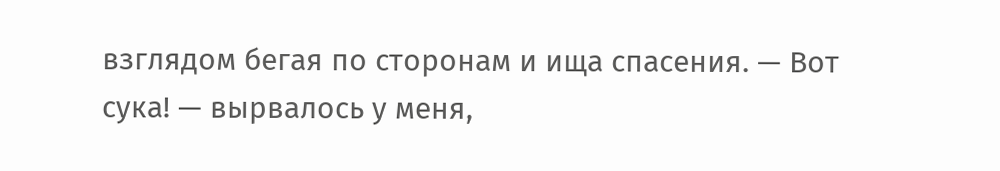взглядом бегая по сторонам и ища спасения. — Вот сука! — вырвалось у меня,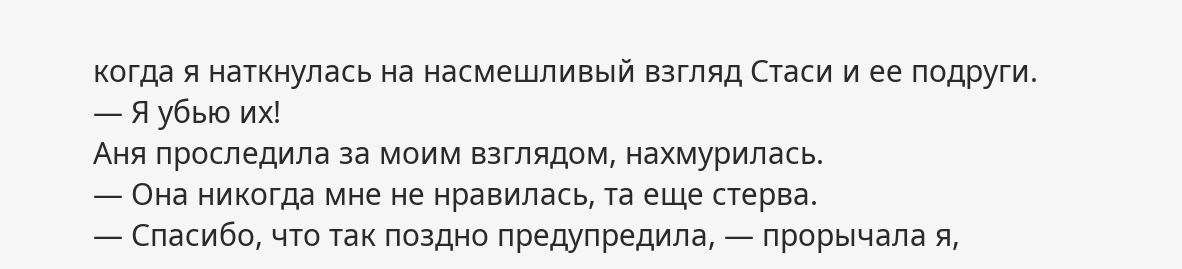когда я наткнулась на насмешливый взгляд Стаси и ее подруги. — Я убью их!
Аня проследила за моим взглядом, нахмурилась.
— Она никогда мне не нравилась, та еще стерва.
— Спасибо, что так поздно предупредила, — прорычала я,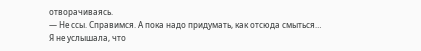отворачиваясь.
— Не ссы. Справимся. А пока надо придумать, как отсюда смыться…
Я не услышала, что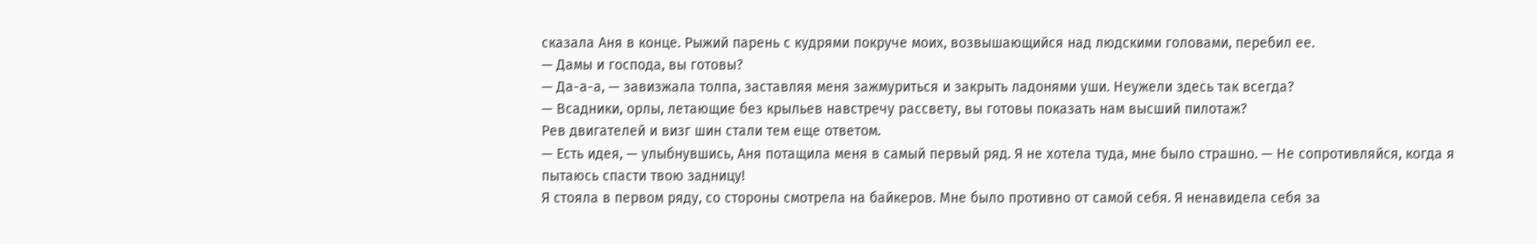сказала Аня в конце. Рыжий парень с кудрями покруче моих, возвышающийся над людскими головами, перебил ее.
— Дамы и господа, вы готовы?
— Да-а-а, — завизжала толпа, заставляя меня зажмуриться и закрыть ладонями уши. Неужели здесь так всегда?
— Всадники, орлы, летающие без крыльев навстречу рассвету, вы готовы показать нам высший пилотаж?
Рев двигателей и визг шин стали тем еще ответом.
— Есть идея, — улыбнувшись, Аня потащила меня в самый первый ряд. Я не хотела туда, мне было страшно. — Не сопротивляйся, когда я пытаюсь спасти твою задницу!
Я стояла в первом ряду, со стороны смотрела на байкеров. Мне было противно от самой себя. Я ненавидела себя за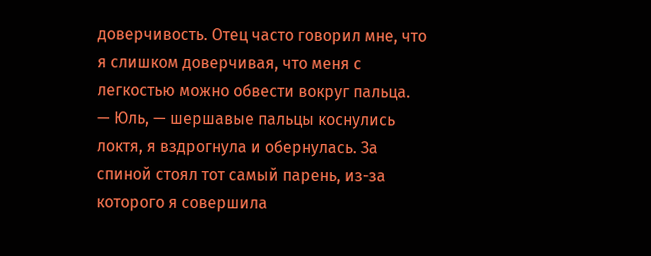доверчивость. Отец часто говорил мне, что я слишком доверчивая, что меня с легкостью можно обвести вокруг пальца.
— Юль, — шершавые пальцы коснулись локтя, я вздрогнула и обернулась. За спиной стоял тот самый парень, из-за которого я совершила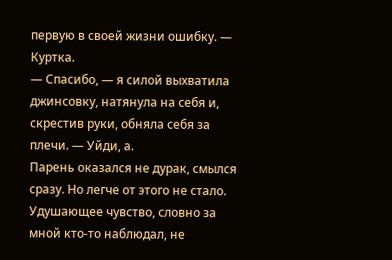первую в своей жизни ошибку. — Куртка.
— Спасибо, — я силой выхватила джинсовку, натянула на себя и, скрестив руки, обняла себя за плечи. — Уйди, а.
Парень оказался не дурак, смылся сразу. Но легче от этого не стало. Удушающее чувство, словно за мной кто-то наблюдал, не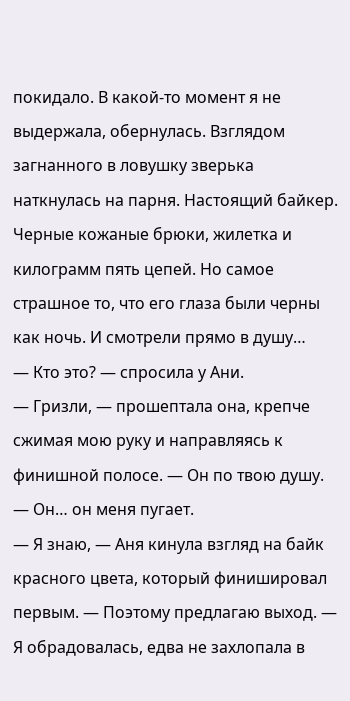покидало. В какой-то момент я не выдержала, обернулась. Взглядом загнанного в ловушку зверька наткнулась на парня. Настоящий байкер. Черные кожаные брюки, жилетка и килограмм пять цепей. Но самое страшное то, что его глаза были черны как ночь. И смотрели прямо в душу…
— Кто это? — спросила у Ани.
— Гризли, — прошептала она, крепче сжимая мою руку и направляясь к финишной полосе. — Он по твою душу.
— Он… он меня пугает.
— Я знаю, — Аня кинула взгляд на байк красного цвета, который финишировал первым. — Поэтому предлагаю выход. — Я обрадовалась, едва не захлопала в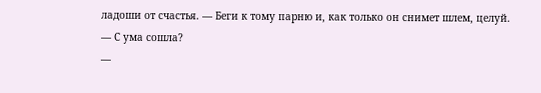ладоши от счастья. — Беги к тому парню и, как только он снимет шлем, целуй.
— С ума сошла?
—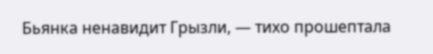Бьянка ненавидит Грызли, — тихо прошептала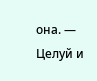она. — Целуй и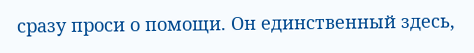сразу проси о помощи. Он единственный здесь,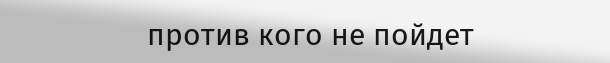против кого не пойдет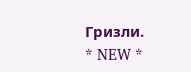Гризли.
* NEW *